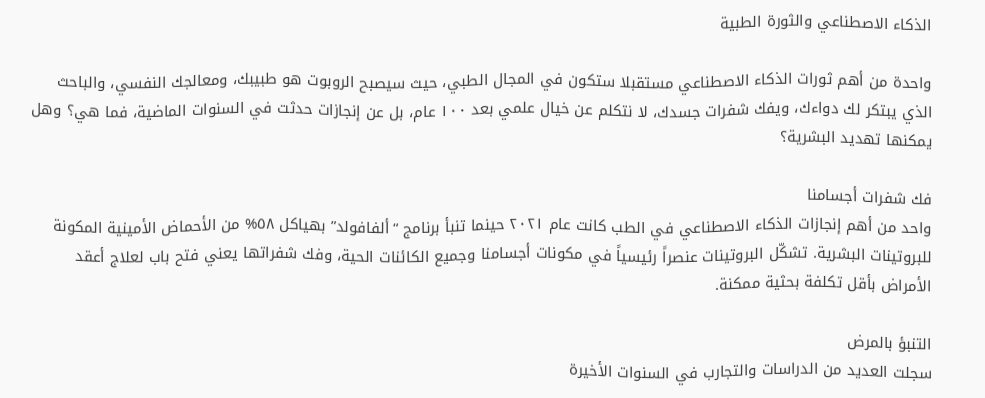الذكاء الاصطناعي والثورة الطبية

واحدة من أهم ثورات الذكاء الاصطناعي مستقبلا ستكون في المجال الطبي، حيث سيصبح الروبوت هو طبيبك، ومعالجك النفسي، والباحث الذي يبتكر لك دواءك، ويفك شفرات جسدك، لا نتكلم عن خيال علمي بعد ١٠٠ عام، بل عن إنجازات حدثت في السنوات الماضية، فما هي؟ وهل يمكنها تهديد البشرية؟

فك شفرات أجسامنا
واحد من أهم إنجازات الذكاء الاصطناعي في الطب كانت عام ٢٠٢١ حينما تنبأ برنامج “ألفافولد” بهياكل ٥٨% من الأحماض الأمينية المكونة للبروتينات البشرية. تشكّل البروتينات عنصراً رئيسياً في مكونات أجسامنا وجميع الكائنات الحية، وفك شفراتها يعني فتح باب لعلاج أعقد الأمراض بأقل تكلفة بحثية ممكنة.

التنبؤ بالمرض
سجلت العديد من الدراسات والتجارب في السنوات الأخيرة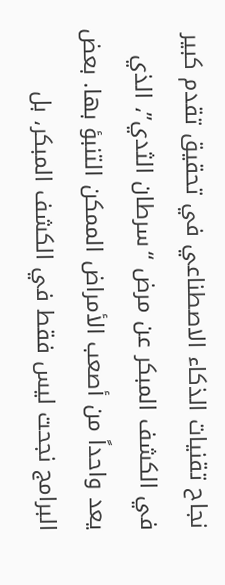نجاح تقنيات الذكاء الاصطناعي في تحقيق تقدم كبير في الكشف المبكر عن مرض “سرطان الثدي”، الذي يعد واحداً من أصعب الأمراض الممكن التنبؤ بها. بعض البرامج نجحت ليس فقط في الكشف المبكر، بل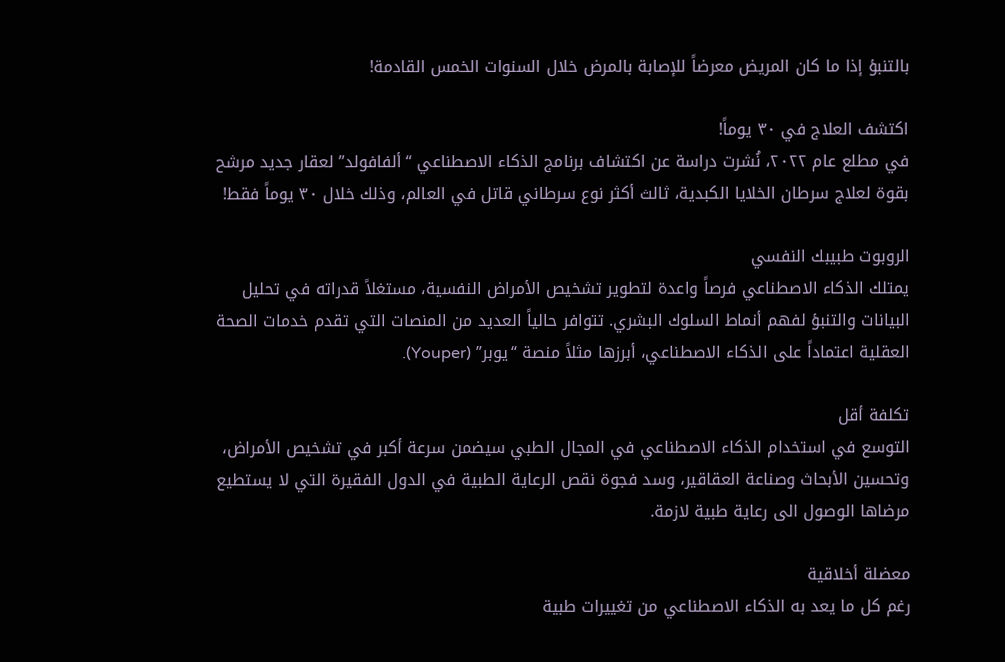بالتنبؤ إذا ما كان المريض معرضاً للإصابة بالمرض خلال السنوات الخمس القادمة!

اكتشف العلاج في ٣٠ يوماً!
في مطلع عام ٢٠٢٢، نُشرت دراسة عن اكتشاف برنامج الذكاء الاصطناعي “ألفافولد” لعقار جديد مرشح بقوة لعلاج سرطان الخلايا الكبدية، ثالث أكثر نوع سرطاني قاتل في العالم، وذلك خلال ٣٠ يوماً فقط!

الروبوت طبيبك النفسي
يمتلك الذكاء الاصطناعي فرصاً واعدة لتطوير تشخيص الأمراض النفسية، مستغلاً قدراته في تحليل البيانات والتنبؤ لفهم أنماط السلوك البشري. تتوافر حالياً العديد من المنصات التي تقدم خدمات الصحة العقلية اعتماداً على الذكاء الاصطناعي، أبرزها مثلاً منصة “يوبر” (Youper).

تكلفة أقل
التوسع في استخدام الذكاء الاصطناعي في المجال الطبي سيضمن سرعة أكبر في تشخيص الأمراض، وتحسين الأبحاث وصناعة العقاقير، وسد فجوة نقص الرعاية الطبية في الدول الفقيرة التي لا يستطيع مرضاها الوصول الى رعاية طبية لازمة.

معضلة أخلاقية
رغم كل ما يعد به الذكاء الاصطناعي من تغييرات طبية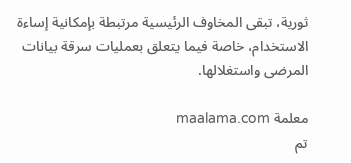ثورية، تبقى المخاوف الرئيسية مرتبطة بإمكانية إساءة الاستخدام، خاصة فيما يتعلق بعمليات سرقة بيانات المرضى واستغلالها.

معلمة maalama.com
تم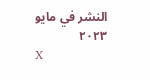النشر في مايو ٢٠٢٣
X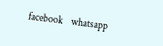facebook    whatsapp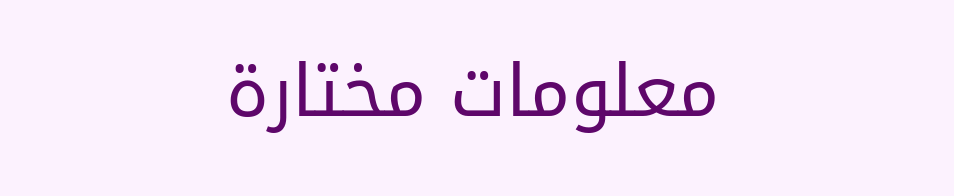معلومات مختارة